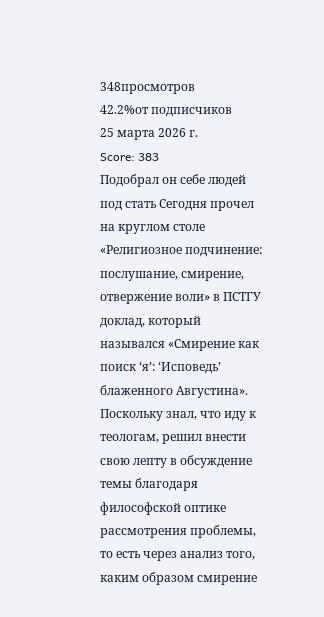348просмотров
42.2%от подписчиков
25 марта 2026 г.
Score: 383
Подобрал он себе людей под стать Сегодня прочел на круглом столе «Религиозное подчинение: послушание, смирение, отвержение воли» в ПСТГУ доклад, который назывался «Смирение как поиск ‘я’: ‘Исповедь’ блаженного Августина». Поскольку знал, что иду к теологам, решил внести свою лепту в обсуждение темы благодаря философской оптике рассмотрения проблемы, то есть через анализ того, каким образом смирение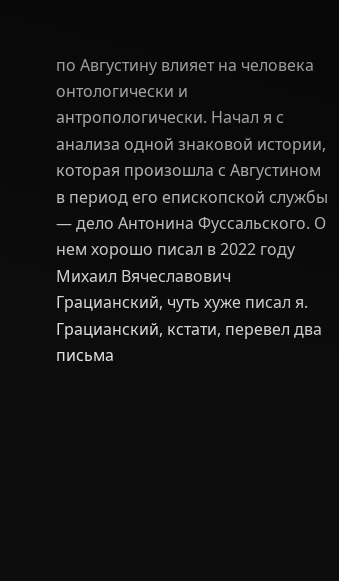по Августину влияет на человека онтологически и антропологически. Начал я с анализа одной знаковой истории, которая произошла с Августином в период его епископской службы — дело Антонина Фуссальского. О нем хорошо писал в 2022 году Михаил Вячеславович Грацианский, чуть хуже писал я. Грацианский, кстати, перевел два письма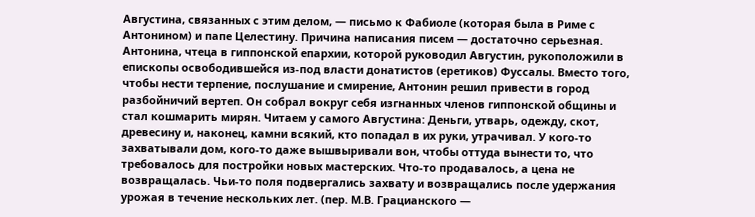Августина, связанных с этим делом, — письмо к Фабиоле (которая была в Риме с Антонином) и папе Целестину. Причина написания писем — достаточно серьезная. Антонина, чтеца в гиппонской епархии, которой руководил Августин, рукоположили в епископы освободившейся из-под власти донатистов (еретиков) Фуссалы. Вместо того, чтобы нести терпение, послушание и смирение, Антонин решил привести в город разбойничий вертеп. Он собрал вокруг себя изгнанных членов гиппонской общины и стал кошмарить мирян. Читаем у самого Августина: Деньги, утварь, одежду, скот, древесину и, наконец, камни всякий, кто попадал в их руки, утрачивал. У кого-то захватывали дом, кого-то даже вышвыривали вон, чтобы оттуда вынести то, что требовалось для постройки новых мастерских. Что-то продавалось, а цена не возвращалась. Чьи-то поля подвергались захвату и возвращались после удержания урожая в течение нескольких лет. (пер. М.В. Грацианского —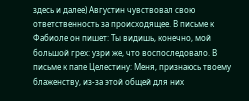здесь и далее) Августин чувствовал свою ответственность за происходящее. В письме к Фабиоле он пишет: Ты видишь, конечно, мой большой грех: узри же, что воспоследовало. В письме к папе Целестину: Меня, признаюсь твоему блаженству, из-за этой общей для них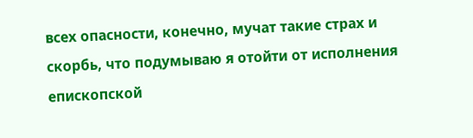всех опасности, конечно, мучат такие страх и скорбь, что подумываю я отойти от исполнения епископской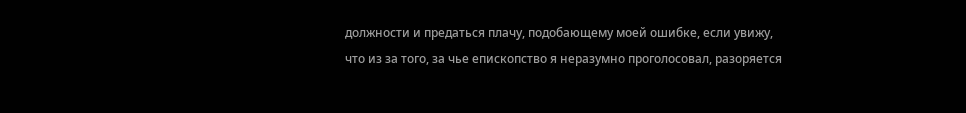должности и предаться плачу, подобающему моей ошибке, если увижу, что из за того, за чье епископство я неразумно проголосовал, разоряется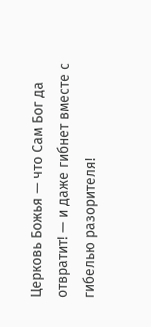Церковь Божья — что Сам Бог да отвратит! — и даже гибнет вместе с гибелью разорителя!